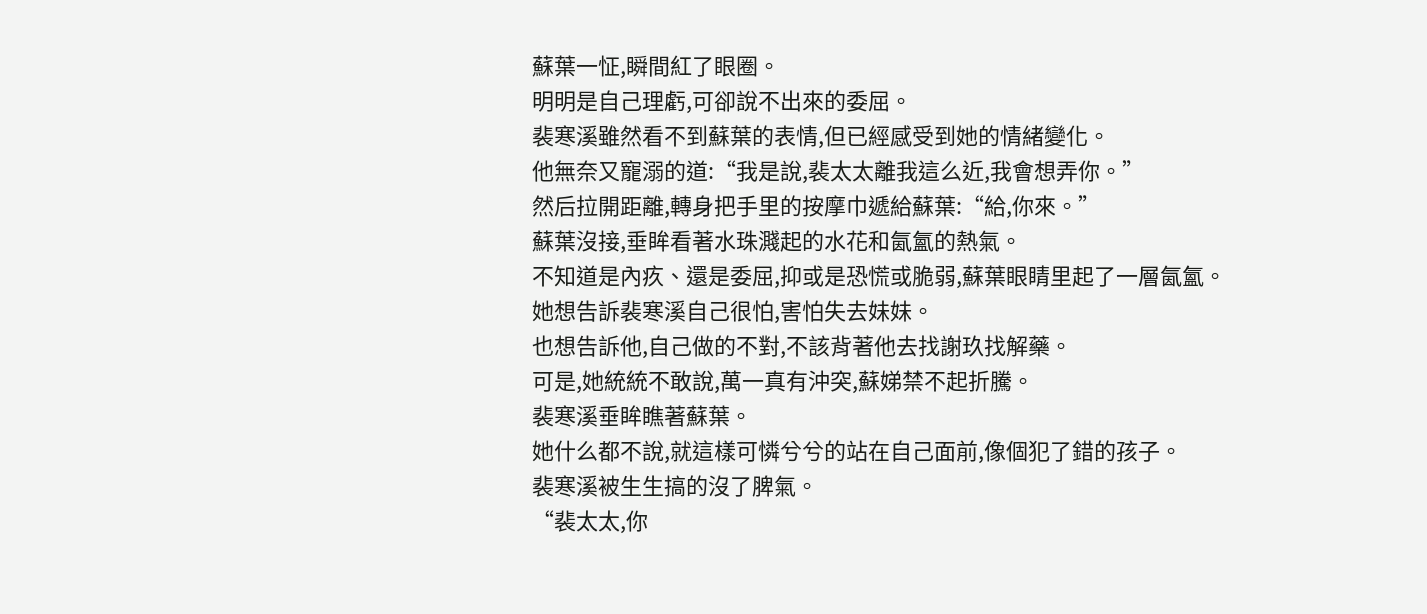蘇葉一怔,瞬間紅了眼圈。
明明是自己理虧,可卻說不出來的委屈。
裴寒溪雖然看不到蘇葉的表情,但已經感受到她的情緒變化。
他無奈又寵溺的道:“我是說,裴太太離我這么近,我會想弄你。”
然后拉開距離,轉身把手里的按摩巾遞給蘇葉:“給,你來。”
蘇葉沒接,垂眸看著水珠濺起的水花和氤氳的熱氣。
不知道是內疚、還是委屈,抑或是恐慌或脆弱,蘇葉眼睛里起了一層氤氳。
她想告訴裴寒溪自己很怕,害怕失去妹妹。
也想告訴他,自己做的不對,不該背著他去找謝玖找解藥。
可是,她統統不敢說,萬一真有沖突,蘇娣禁不起折騰。
裴寒溪垂眸瞧著蘇葉。
她什么都不說,就這樣可憐兮兮的站在自己面前,像個犯了錯的孩子。
裴寒溪被生生搞的沒了脾氣。
“裴太太,你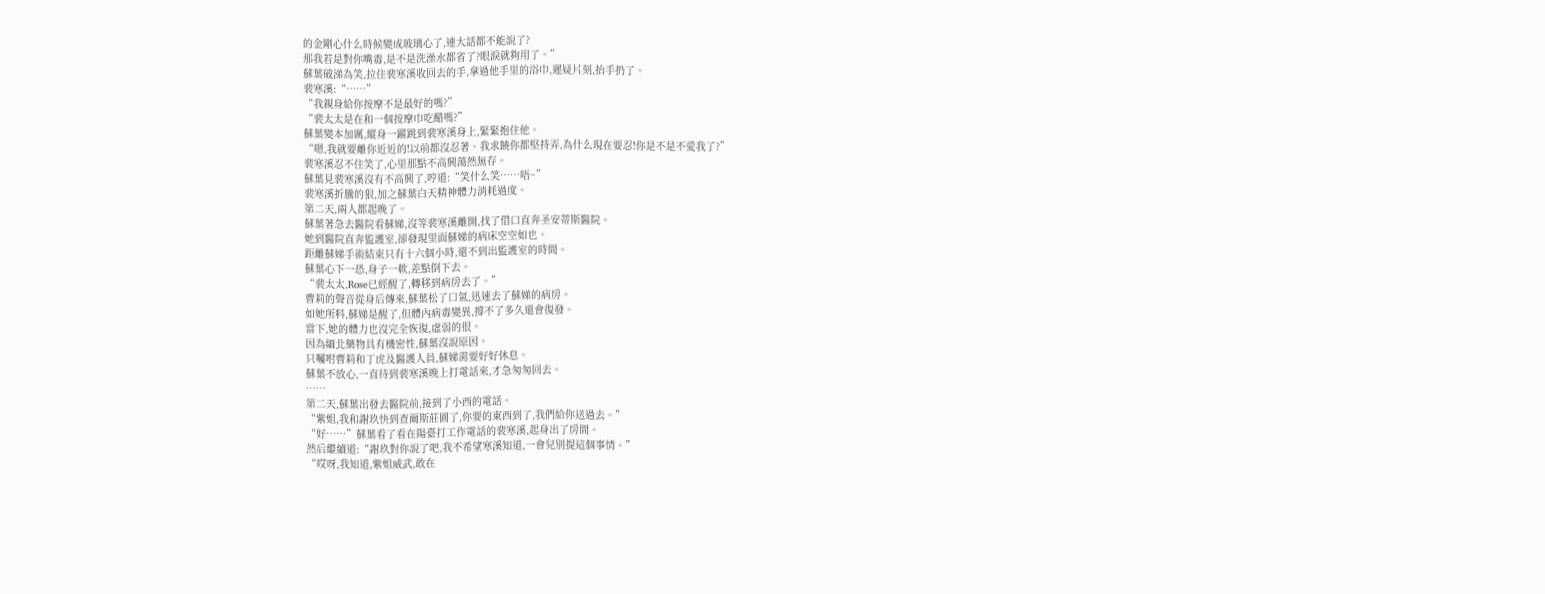的金剛心什么時候變成玻璃心了,連大話都不能說了?
那我若是對你嘴毒,是不是洗澡水都省了?眼淚就夠用了。”
蘇葉破涕為笑,拉住裴寒溪收回去的手,拿過他手里的浴巾,遲疑片刻,抬手扔了。
裴寒溪:“……”
“我親身給你按摩不是最好的嗎?”
“裴太太是在和一個按摩巾吃醋嗎?”
蘇葉變本加厲,縱身一躍跳到裴寒溪身上,緊緊抱住他。
“嗯,我就要離你近近的!以前都沒忍著、我求饒你都堅持弄,為什么現在要忍!你是不是不愛我了?”
裴寒溪忍不住笑了,心里那點不高興蕩然無存。
蘇葉見裴寒溪沒有不高興了,哼道:“笑什么笑……唔~”
裴寒溪折騰的狠,加之蘇葉白天精神體力消耗過度。
第二天,兩人都起晚了。
蘇葉著急去醫院看蘇娣,沒等裴寒溪離開,找了借口直奔圣安蒂斯醫院。
她到醫院直奔監護室,卻發現里面蘇娣的病床空空如也。
距離蘇娣手術結束只有十六個小時,還不到出監護室的時間。
蘇葉心下一恐,身子一軟,差點倒下去。
“裴太太,Rose已經醒了,轉移到病房去了。”
曹莉的聲音從身后傳來,蘇葉松了口氣,迅速去了蘇娣的病房。
如她所料,蘇娣是醒了,但體內病毒變異,撐不了多久還會復發。
當下,她的體力也沒完全恢復,虛弱的很。
因為緬北藥物具有機密性,蘇葉沒說原因。
只囑咐曹莉和丁虎及醫護人員,蘇娣需要好好休息。
蘇葉不放心,一直待到裴寒溪晚上打電話來,才急匆匆回去。
……
第二天,蘇葉出發去醫院前,接到了小西的電話。
“紫姐,我和謝玖快到查爾斯莊園了,你要的東西到了,我們給你送過去。”
“好……”蘇葉看了看在陽臺打工作電話的裴寒溪,起身出了房間。
然后繼續道:“謝玖對你說了吧,我不希望寒溪知道,一會兒別提這個事情。”
“哎呀,我知道,紫姐威武,敢在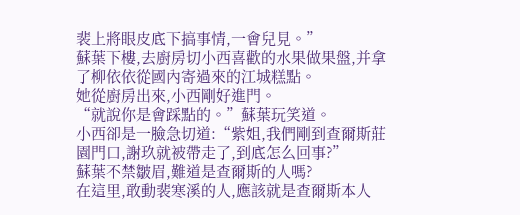裴上將眼皮底下搞事情,一會兒見。”
蘇葉下樓,去廚房切小西喜歡的水果做果盤,并拿了柳依依從國內寄過來的江城糕點。
她從廚房出來,小西剛好進門。
“就說你是會踩點的。”蘇葉玩笑道。
小西卻是一臉急切道:“紫姐,我們剛到查爾斯莊園門口,謝玖就被帶走了,到底怎么回事?”
蘇葉不禁皺眉,難道是查爾斯的人嗎?
在這里,敢動裴寒溪的人,應該就是查爾斯本人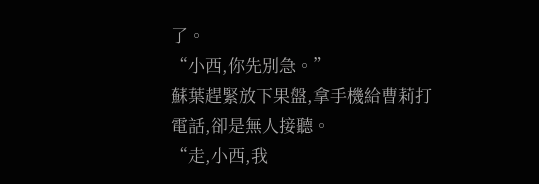了。
“小西,你先別急。”
蘇葉趕緊放下果盤,拿手機給曹莉打電話,卻是無人接聽。
“走,小西,我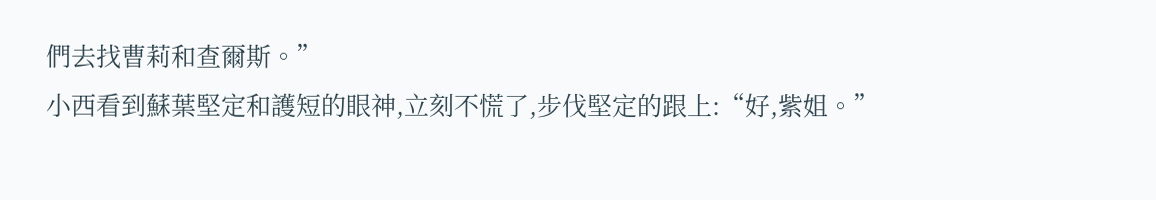們去找曹莉和查爾斯。”
小西看到蘇葉堅定和護短的眼神,立刻不慌了,步伐堅定的跟上:“好,紫姐。”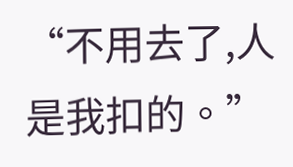“不用去了,人是我扣的。”